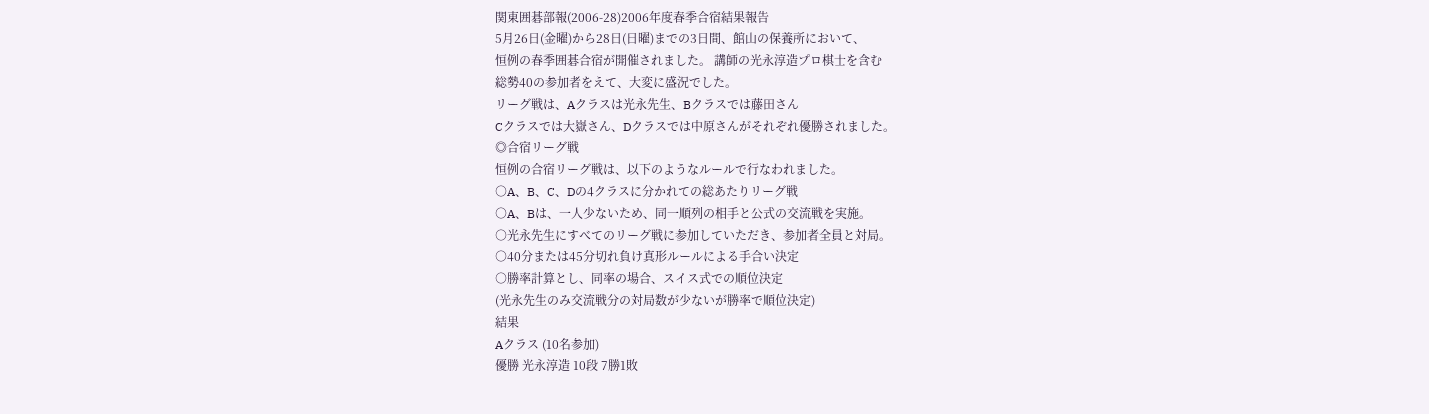関東囲碁部報(2006-28)2006年度春季合宿結果報告
5月26日(金曜)から28日(日曜)までの3日間、館山の保養所において、
恒例の春季囲碁合宿が開催されました。 講師の光永淳造プロ棋士を含む
総勢40の参加者をえて、大変に盛況でした。
リーグ戦は、Aクラスは光永先生、Bクラスでは藤田さん
Cクラスでは大嶽さん、Dクラスでは中原さんがそれぞれ優勝されました。
◎合宿リーグ戦
恒例の合宿リーグ戦は、以下のようなルールで行なわれました。
○A、B、C、Dの4クラスに分かれての総あたりリーグ戦
○A、Bは、一人少ないため、同一順列の相手と公式の交流戦を実施。
○光永先生にすべてのリーグ戦に参加していただき、参加者全員と対局。
○40分または45分切れ負け真形ルールによる手合い決定
○勝率計算とし、同率の場合、スイス式での順位決定
(光永先生のみ交流戦分の対局数が少ないが勝率で順位決定)
結果
Aクラス (10名参加)
優勝 光永淳造 10段 7勝1敗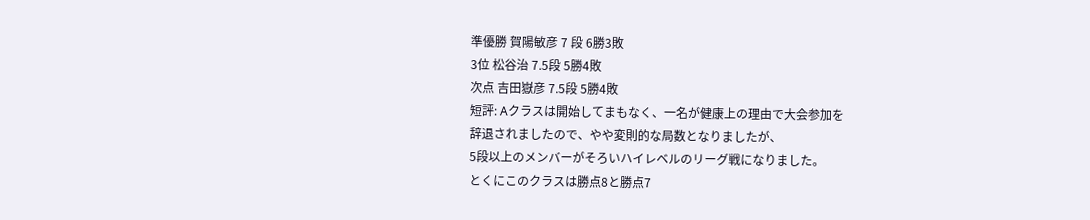準優勝 賀陽敏彦 7 段 6勝3敗
3位 松谷治 7.5段 5勝4敗
次点 吉田嶽彦 7.5段 5勝4敗
短評: Aクラスは開始してまもなく、一名が健康上の理由で大会参加を
辞退されましたので、やや変則的な局数となりましたが、
5段以上のメンバーがそろいハイレベルのリーグ戦になりました。
とくにこのクラスは勝点8と勝点7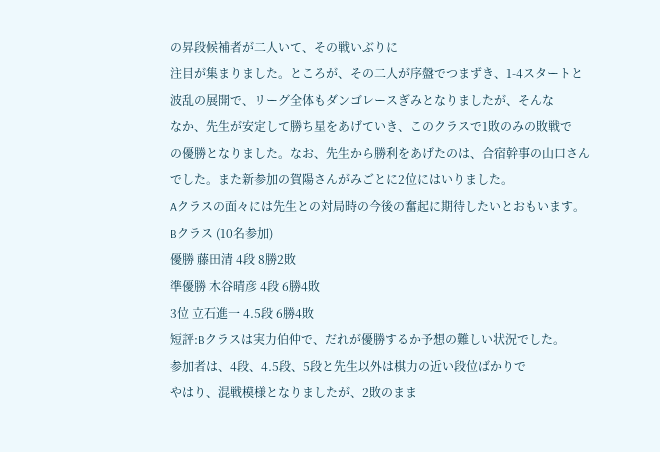の昇段候補者が二人いて、その戦いぶりに
注目が集まりました。ところが、その二人が序盤でつまずき、1-4スタートと
波乱の展開で、リーグ全体もダンゴレースぎみとなりましたが、そんな
なか、先生が安定して勝ち星をあげていき、このクラスで1敗のみの敗戦で
の優勝となりました。なお、先生から勝利をあげたのは、合宿幹事の山口さん
でした。また新参加の賀陽さんがみごとに2位にはいりました。
Aクラスの面々には先生との対局時の今後の奮起に期待したいとおもいます。
Bクラス (10名参加)
優勝 藤田清 4段 8勝2敗
準優勝 木谷晴彦 4段 6勝4敗
3位 立石進一 4.5段 6勝4敗
短評:Bクラスは実力伯仲で、だれが優勝するか予想の難しい状況でした。
参加者は、4段、4.5段、5段と先生以外は棋力の近い段位ばかりで
やはり、混戦模様となりましたが、2敗のまま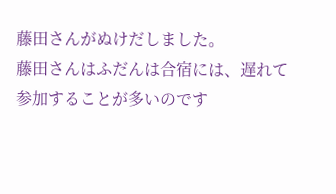藤田さんがぬけだしました。
藤田さんはふだんは合宿には、遅れて参加することが多いのです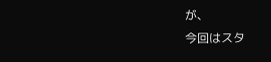が、
今回はスタ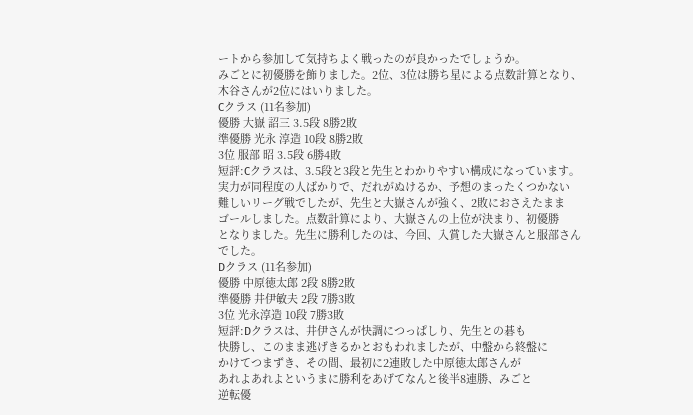ートから参加して気持ちよく戦ったのが良かったでしょうか。
みごとに初優勝を飾りました。2位、3位は勝ち星による点数計算となり、
木谷さんが2位にはいりました。
Cクラス (11名参加)
優勝 大嶽 詔三 3.5段 8勝2敗
準優勝 光永 淳造 10段 8勝2敗
3位 服部 昭 3.5段 6勝4敗
短評:Cクラスは、3.5段と3段と先生とわかりやすい構成になっています。
実力が同程度の人ばかりで、だれがぬけるか、予想のまったくつかない
難しいリーグ戦でしたが、先生と大嶽さんが強く、2敗におさえたまま
ゴールしました。点数計算により、大嶽さんの上位が決まり、初優勝
となりました。先生に勝利したのは、今回、入賞した大嶽さんと服部さん
でした。
Dクラス (11名参加)
優勝 中原徳太郎 2段 8勝2敗
準優勝 井伊敏夫 2段 7勝3敗
3位 光永淳造 10段 7勝3敗
短評:Dクラスは、井伊さんが快調につっぱしり、先生との碁も
快勝し、このまま逃げきるかとおもわれましたが、中盤から終盤に
かけてつまずき、その間、最初に2連敗した中原徳太郎さんが
あれよあれよというまに勝利をあげてなんと後半8連勝、みごと
逆転優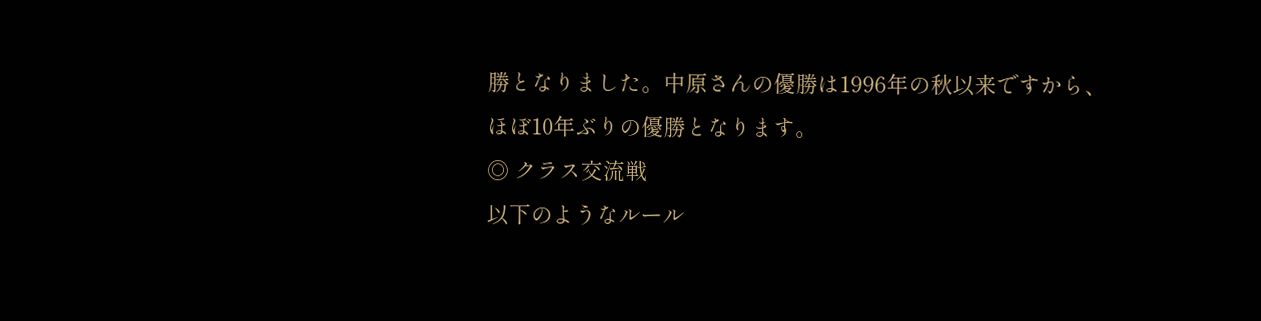勝となりました。中原さんの優勝は1996年の秋以来ですから、
ほぼ10年ぶりの優勝となります。
◎ クラス交流戦
以下のようなルール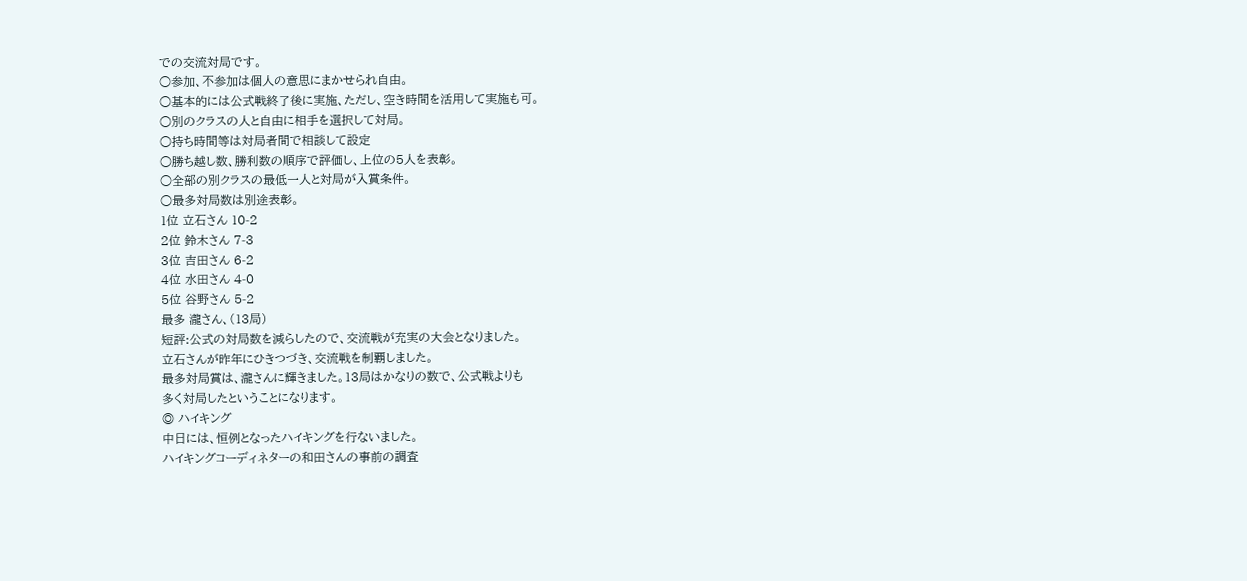での交流対局です。
○参加、不参加は個人の意思にまかせられ自由。
○基本的には公式戦終了後に実施、ただし、空き時間を活用して実施も可。
○別のクラスの人と自由に相手を選択して対局。
○持ち時間等は対局者間で相談して設定
○勝ち越し数、勝利数の順序で評価し、上位の5人を表彰。
○全部の別クラスの最低一人と対局が入賞条件。
○最多対局数は別途表彰。
1位 立石さん 10-2
2位 鈴木さん 7-3
3位 吉田さん 6-2
4位 水田さん 4-0
5位 谷野さん 5-2
最多 瀧さん、(13局)
短評:公式の対局数を減らしたので、交流戦が充実の大会となりました。
立石さんが昨年にひきつづき、交流戦を制覇しました。
最多対局賞は、瀧さんに輝きました。13局はかなりの数で、公式戦よりも
多く対局したということになります。
◎ ハイキング
中日には、恒例となったハイキングを行ないました。
ハイキングコーディネターの和田さんの事前の調査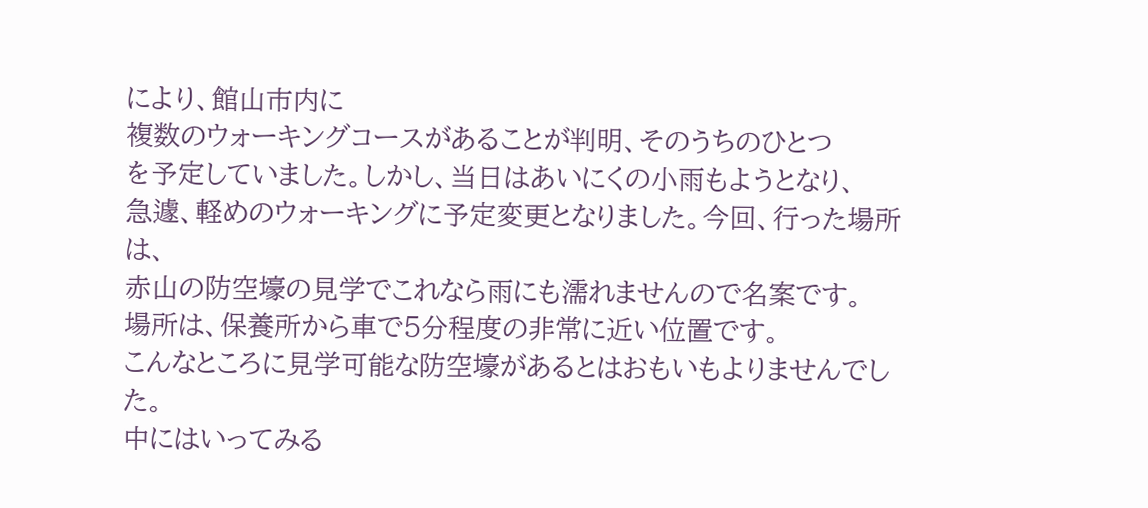により、館山市内に
複数のウォーキングコースがあることが判明、そのうちのひとつ
を予定していました。しかし、当日はあいにくの小雨もようとなり、
急遽、軽めのウォーキングに予定変更となりました。今回、行った場所は、
赤山の防空壕の見学でこれなら雨にも濡れませんので名案です。
場所は、保養所から車で5分程度の非常に近い位置です。
こんなところに見学可能な防空壕があるとはおもいもよりませんでした。
中にはいってみる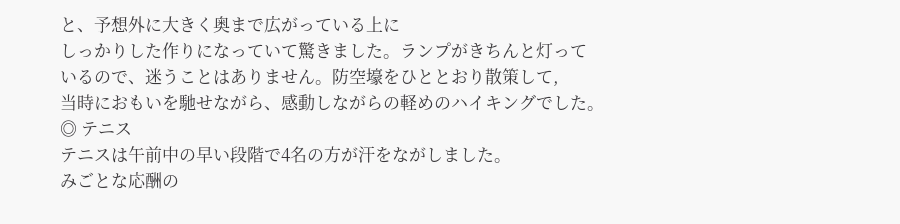と、予想外に大きく奥まで広がっている上に
しっかりした作りになっていて驚きました。ランプがきちんと灯って
いるので、迷うことはありません。防空壕をひととおり散策して,
当時におもいを馳せながら、感動しながらの軽めのハイキングでした。
◎ テニス
テニスは午前中の早い段階で4名の方が汗をながしました。
みごとな応酬の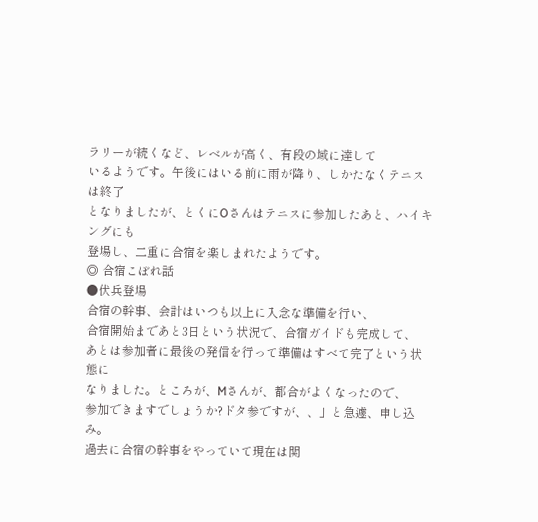ラリーが続くなど、レベルが高く、有段の域に達して
いるようです。午後にはいる前に雨が降り、しかたなくテニスは終了
となりましたが、とくにOさんはテニスに参加したあと、ハイキングにも
登場し、二重に合宿を楽しまれたようです。
◎ 合宿こぼれ話
●伏兵登場
合宿の幹事、会計はいつも以上に入念な準備を行い、
合宿開始まであと3日という状況で、合宿ガイドも完成して、
あとは参加者に最後の発信を行って準備はすべて完了という状態に
なりました。ところが、Mさんが、都合がよくなったので、
参加できますでしょうか?ドタ参ですが、、」と急遽、申し込み。
過去に合宿の幹事をやっていて現在は関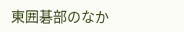東囲碁部のなか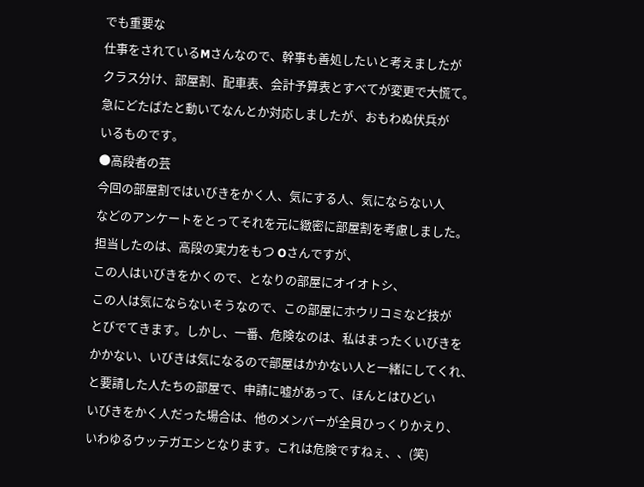でも重要な
仕事をされているMさんなので、幹事も善処したいと考えましたが
クラス分け、部屋割、配車表、会計予算表とすべてが変更で大慌て。
急にどたばたと動いてなんとか対応しましたが、おもわぬ伏兵が
いるものです。
●高段者の芸
今回の部屋割ではいびきをかく人、気にする人、気にならない人
などのアンケートをとってそれを元に緻密に部屋割を考慮しました。
担当したのは、高段の実力をもつ Oさんですが、
この人はいびきをかくので、となりの部屋にオイオトシ、
この人は気にならないそうなので、この部屋にホウリコミなど技が
とびでてきます。しかし、一番、危険なのは、私はまったくいびきを
かかない、いびきは気になるので部屋はかかない人と一緒にしてくれ、
と要請した人たちの部屋で、申請に嘘があって、ほんとはひどい
いびきをかく人だった場合は、他のメンバーが全員ひっくりかえり、
いわゆるウッテガエシとなります。これは危険ですねぇ、、(笑)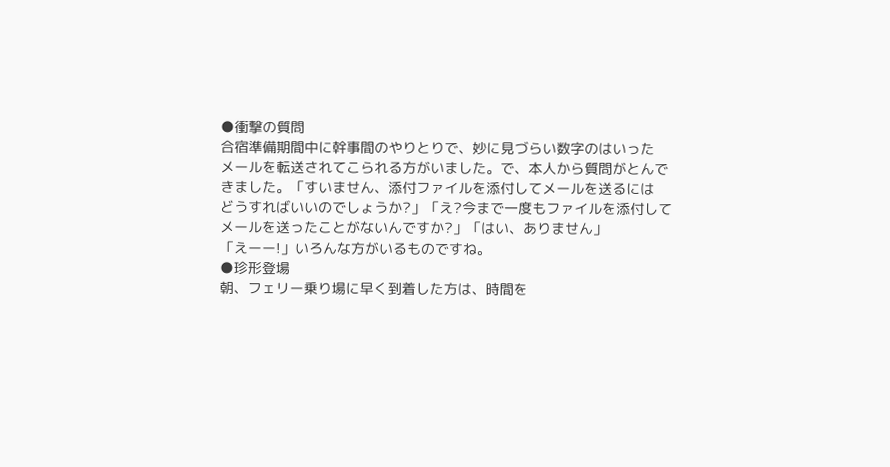●衝撃の質問
合宿準備期間中に幹事間のやりとりで、妙に見づらい数字のはいった
メールを転送されてこられる方がいました。で、本人から質問がとんで
きました。「すいません、添付ファイルを添付してメールを送るには
どうすればいいのでしょうか?」「え?今まで一度もファイルを添付して
メールを送ったことがないんですか?」「はい、ありません」
「えーー!」いろんな方がいるものですね。
●珍形登場
朝、フェリー乗り場に早く到着した方は、時間を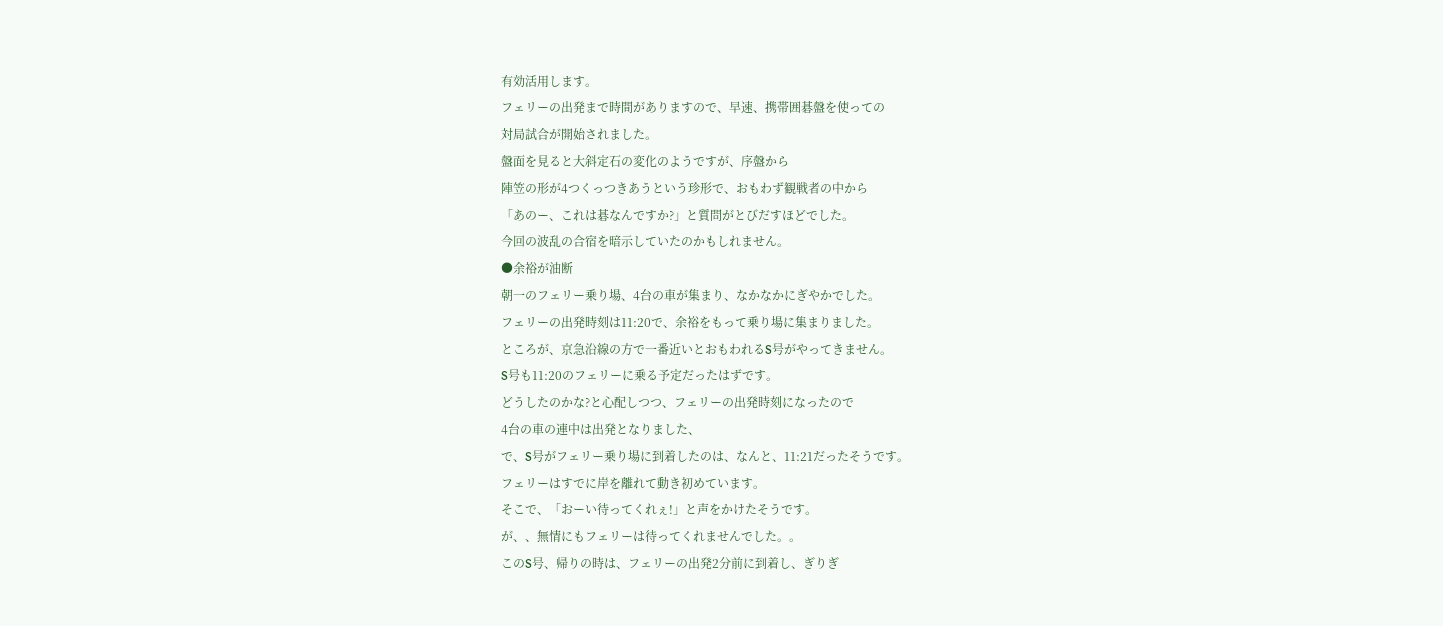有効活用します。
フェリーの出発まで時間がありますので、早速、携帯囲碁盤を使っての
対局試合が開始されました。
盤面を見ると大斜定石の変化のようですが、序盤から
陣笠の形が4つくっつきあうという珍形で、おもわず観戦者の中から
「あのー、これは碁なんですか?」と質問がとびだすほどでした。
今回の波乱の合宿を暗示していたのかもしれません。
●余裕が油断
朝一のフェリー乗り場、4台の車が集まり、なかなかにぎやかでした。
フェリーの出発時刻は11:20で、余裕をもって乗り場に集まりました。
ところが、京急沿線の方で一番近いとおもわれるS号がやってきません。
S号も11:20のフェリーに乗る予定だったはずです。
どうしたのかな?と心配しつつ、フェリーの出発時刻になったので
4台の車の連中は出発となりました、
で、S号がフェリー乗り場に到着したのは、なんと、11:21だったそうです。
フェリーはすでに岸を離れて動き初めています。
そこで、「おーい待ってくれぇ!」と声をかけたそうです。
が、、無情にもフェリーは待ってくれませんでした。。
このS号、帰りの時は、フェリーの出発2分前に到着し、ぎりぎ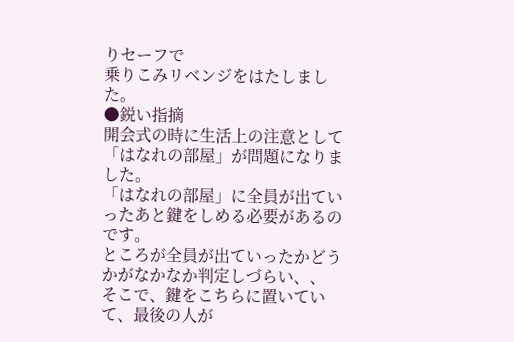りセーフで
乗りこみリベンジをはたしました。
●鋭い指摘
開会式の時に生活上の注意として「はなれの部屋」が問題になりました。
「はなれの部屋」に全員が出ていったあと鍵をしめる必要があるのです。
ところが全員が出ていったかどうかがなかなか判定しづらい、、
そこで、鍵をこちらに置いていて、最後の人が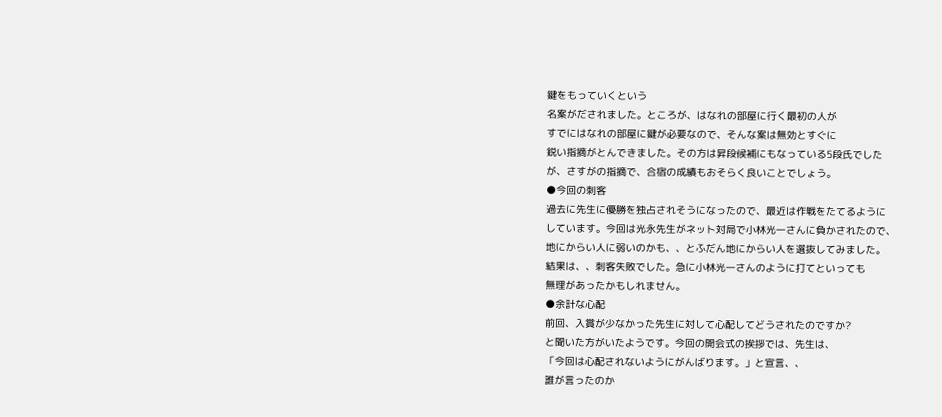鍵をもっていくという
名案がだされました。ところが、はなれの部屋に行く最初の人が
すでにはなれの部屋に鍵が必要なので、そんな案は無効とすぐに
鋭い指摘がとんできました。その方は昇段候補にもなっている5段氏でした
が、さすがの指摘で、合宿の成績もおそらく良いことでしょう。
●今回の刺客
過去に先生に優勝を独占されそうになったので、最近は作戦をたてるように
しています。今回は光永先生がネット対局で小林光一さんに負かされたので、
地にからい人に弱いのかも、、とふだん地にからい人を選抜してみました。
結果は、、刺客失敗でした。急に小林光一さんのように打てといっても
無理があったかもしれません。
●余計な心配
前回、入賞が少なかった先生に対して心配してどうされたのですか?
と聞いた方がいたようです。今回の開会式の挨拶では、先生は、
「今回は心配されないようにがんばります。」と宣言、、
誰が言ったのか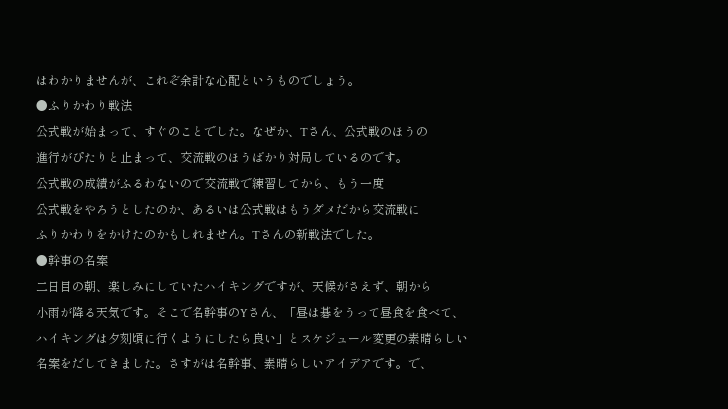はわかりませんが、これぞ余計な心配というものでしょう。
●ふりかわり戦法
公式戦が始まって、すぐのことでした。なぜか、Tさん、公式戦のほうの
進行がぴたりと止まって、交流戦のほうばかり対局しているのです。
公式戦の成績がふるわないので交流戦で練習してから、もう一度
公式戦をやろうとしたのか、あるいは公式戦はもうダメだから交流戦に
ふりかわりをかけたのかもしれません。Tさんの新戦法でした。
●幹事の名案
二日目の朝、楽しみにしていたハイキングですが、天候がさえず、朝から
小雨が降る天気です。そこで名幹事のYさん、「昼は碁をうって昼食を食べて、
ハイキングは夕刻頃に行くようにしたら良い」とスケジュール変更の素晴らしい
名案をだしてきました。さすがは名幹事、素晴らしいアイデアです。で、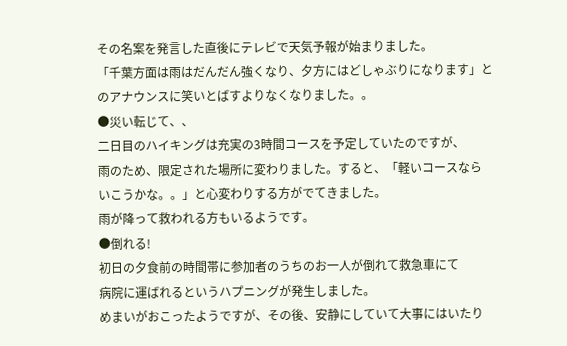その名案を発言した直後にテレビで天気予報が始まりました。
「千葉方面は雨はだんだん強くなり、夕方にはどしゃぶりになります」と
のアナウンスに笑いとばすよりなくなりました。。
●災い転じて、、
二日目のハイキングは充実の3時間コースを予定していたのですが、
雨のため、限定された場所に変わりました。すると、「軽いコースなら
いこうかな。。」と心変わりする方がでてきました。
雨が降って救われる方もいるようです。
●倒れる!
初日の夕食前の時間帯に参加者のうちのお一人が倒れて救急車にて
病院に運ばれるというハプニングが発生しました。
めまいがおこったようですが、その後、安静にしていて大事にはいたり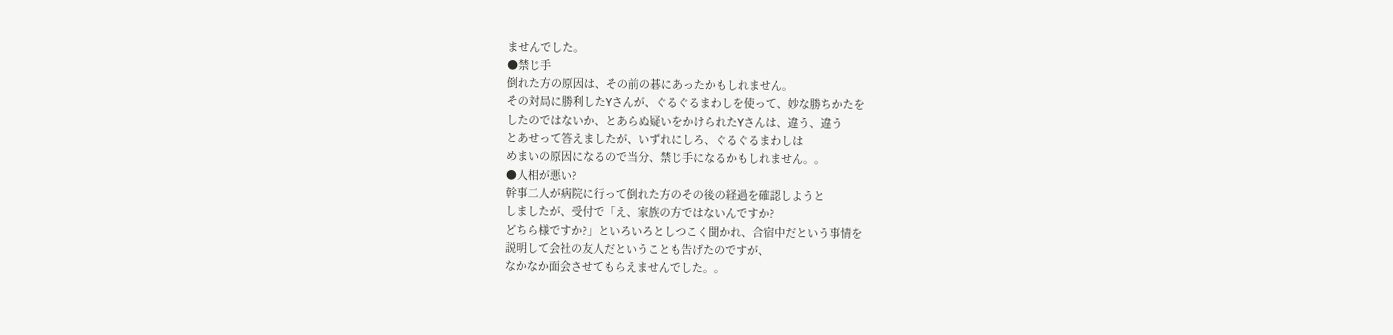ませんでした。
●禁じ手
倒れた方の原因は、その前の碁にあったかもしれません。
その対局に勝利したYさんが、ぐるぐるまわしを使って、妙な勝ちかたを
したのではないか、とあらぬ疑いをかけられたYさんは、違う、違う
とあせって答えましたが、いずれにしろ、ぐるぐるまわしは
めまいの原因になるので当分、禁じ手になるかもしれません。。
●人相が悪い?
幹事二人が病院に行って倒れた方のその後の経過を確認しようと
しましたが、受付で「え、家族の方ではないんですか?
どちら様ですか?」といろいろとしつこく聞かれ、合宿中だという事情を
説明して会社の友人だということも告げたのですが、
なかなか面会させてもらえませんでした。。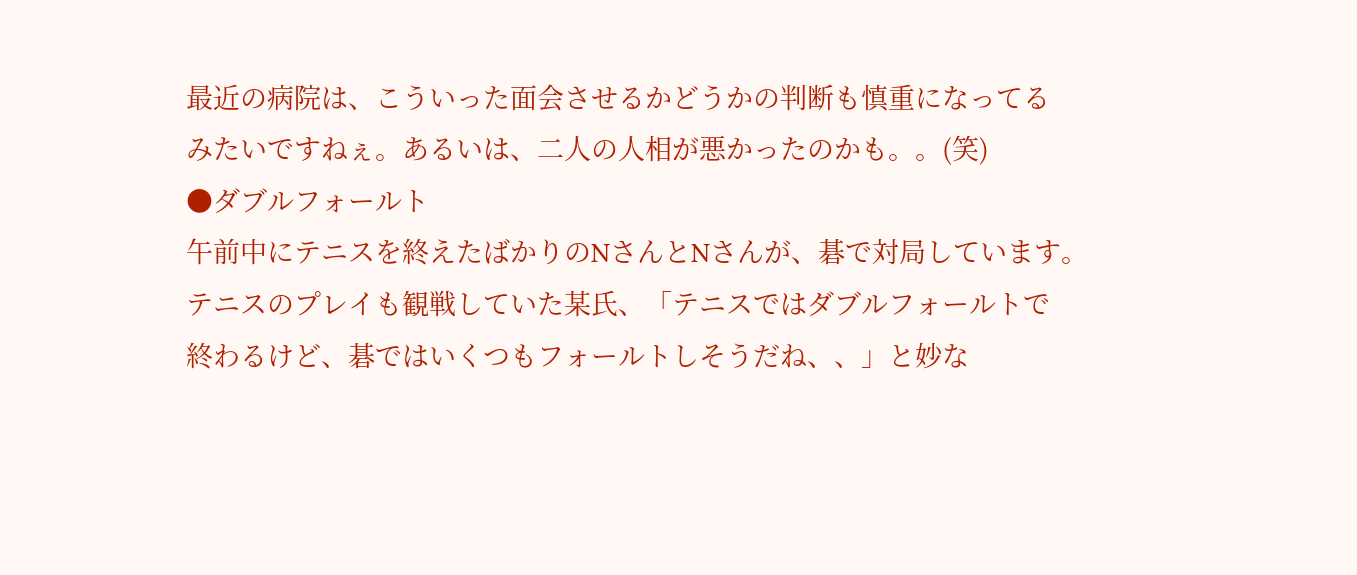最近の病院は、こういった面会させるかどうかの判断も慎重になってる
みたいですねぇ。あるいは、二人の人相が悪かったのかも。。(笑)
●ダブルフォールト
午前中にテニスを終えたばかりのNさんとNさんが、碁で対局しています。
テニスのプレイも観戦していた某氏、「テニスではダブルフォールトで
終わるけど、碁ではいくつもフォールトしそうだね、、」と妙な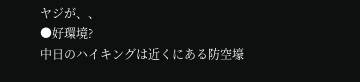ヤジが、、
●好環境?
中日のハイキングは近くにある防空壕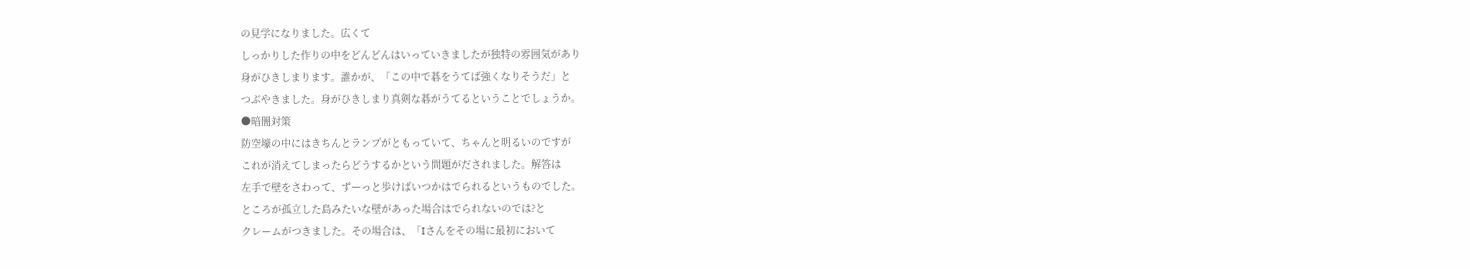の見学になりました。広くて
しっかりした作りの中をどんどんはいっていきましたが独特の雰囲気があり
身がひきしまります。誰かが、「この中で碁をうてば強くなりそうだ」と
つぶやきました。身がひきしまり真剣な碁がうてるということでしょうか。
●暗闇対策
防空壕の中にはきちんとランプがともっていて、ちゃんと明るいのですが
これが消えてしまったらどうするかという問題がだされました。解答は
左手で壁をさわって、ずーっと歩けばいつかはでられるというものでした。
ところが孤立した島みたいな壁があった場合はでられないのでは?と
クレームがつきました。その場合は、「Iさんをその場に最初において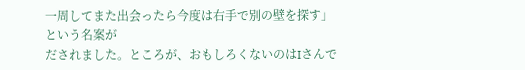一周してまた出会ったら今度は右手で別の壁を探す」という名案が
だされました。ところが、おもしろくないのはIさんで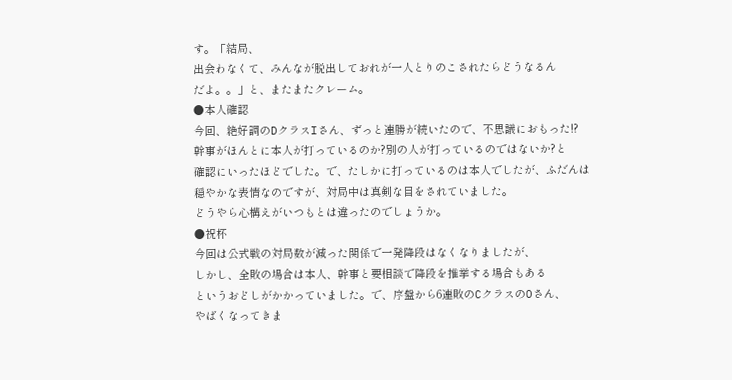す。「結局、
出会わなくて、みんなが脱出しておれが一人とりのこされたらどうなるん
だよ。。」と、またまたクレーム。
●本人確認
今回、絶好調のDクラスIさん、ずっと連勝が続いたので、不思議におもった!?
幹事がほんとに本人が打っているのか?別の人が打っているのではないか?と
確認にいったほどでした。で、たしかに打っているのは本人でしたが、ふだんは
穏やかな表情なのですが、対局中は真剣な目をされていました。
どうやら心構えがいつもとは違ったのでしょうか。
●祝杯
今回は公式戦の対局数が減った関係で一発降段はなくなりましたが、
しかし、全敗の場合は本人、幹事と要相談で降段を推挙する場合もある
というおどしがかかっていました。で、序盤から6連敗のCクラスのOさん、
やばくなってきま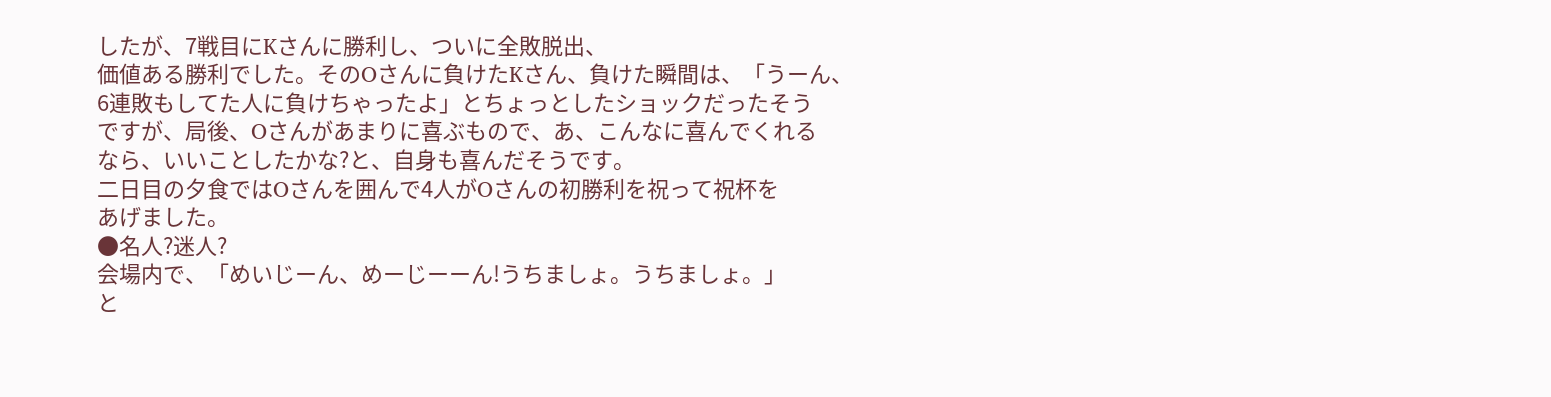したが、7戦目にKさんに勝利し、ついに全敗脱出、
価値ある勝利でした。そのOさんに負けたKさん、負けた瞬間は、「うーん、
6連敗もしてた人に負けちゃったよ」とちょっとしたショックだったそう
ですが、局後、Oさんがあまりに喜ぶもので、あ、こんなに喜んでくれる
なら、いいことしたかな?と、自身も喜んだそうです。
二日目の夕食ではOさんを囲んで4人がOさんの初勝利を祝って祝杯を
あげました。
●名人?迷人?
会場内で、「めいじーん、めーじーーん!うちましょ。うちましょ。」
と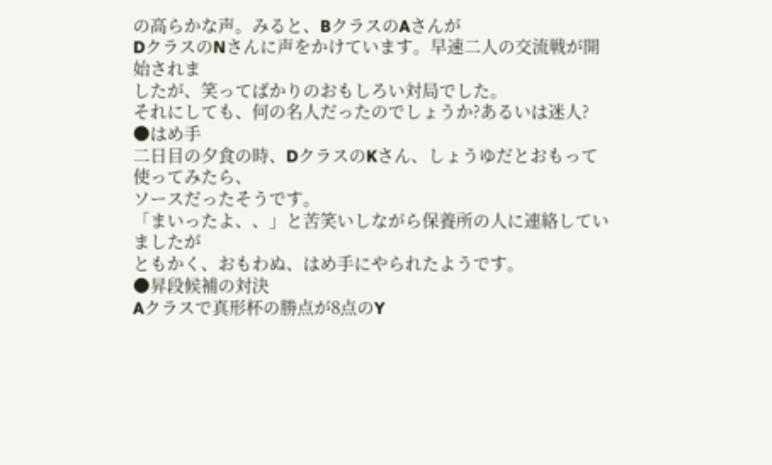の高らかな声。みると、BクラスのAさんが
DクラスのNさんに声をかけています。早速二人の交流戦が開始されま
したが、笑ってばかりのおもしろい対局でした。
それにしても、何の名人だったのでしょうか?あるいは迷人?
●はめ手
二日目の夕食の時、DクラスのKさん、しょうゆだとおもって使ってみたら、
ソースだったそうです。
「まいったよ、、」と苦笑いしながら保養所の人に連絡していましたが
ともかく、おもわぬ、はめ手にやられたようです。
●昇段候補の対決
Aクラスで真形杯の勝点が8点のY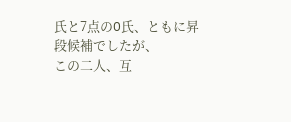氏と7点のO氏、ともに昇段候補でしたが、
この二人、互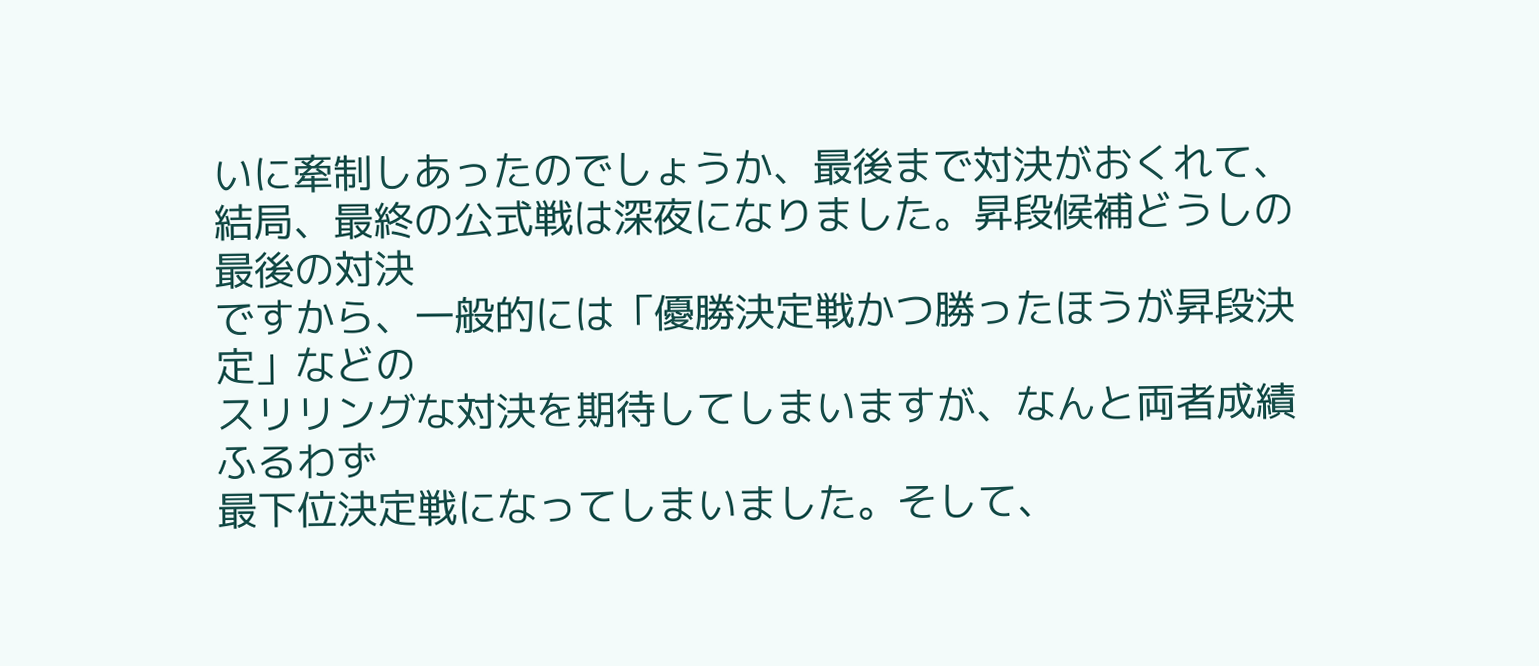いに牽制しあったのでしょうか、最後まで対決がおくれて、
結局、最終の公式戦は深夜になりました。昇段候補どうしの最後の対決
ですから、一般的には「優勝決定戦かつ勝ったほうが昇段決定」などの
スリリングな対決を期待してしまいますが、なんと両者成績ふるわず
最下位決定戦になってしまいました。そして、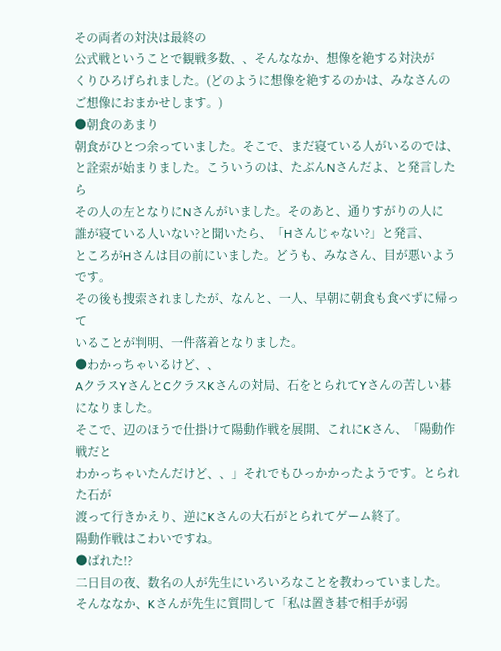その両者の対決は最終の
公式戦ということで観戦多数、、そんななか、想像を絶する対決が
くりひろげられました。(どのように想像を絶するのかは、みなさんの
ご想像におまかせします。)
●朝食のあまり
朝食がひとつ余っていました。そこで、まだ寝ている人がいるのでは、
と詮索が始まりました。こういうのは、たぶんNさんだよ、と発言したら
その人の左となりにNさんがいました。そのあと、通りすがりの人に
誰が寝ている人いない?と聞いたら、「Hさんじゃない?」と発言、
ところがHさんは目の前にいました。どうも、みなさん、目が悪いようです。
その後も捜索されましたが、なんと、一人、早朝に朝食も食べずに帰って
いることが判明、一件落着となりました。
●わかっちゃいるけど、、
AクラスYさんとCクラスKさんの対局、石をとられてYさんの苦しい碁になりました。
そこで、辺のほうで仕掛けて陽動作戦を展開、これにKさん、「陽動作戦だと
わかっちゃいたんだけど、、」それでもひっかかったようです。とられた石が
渡って行きかえり、逆にKさんの大石がとられてゲーム終了。
陽動作戦はこわいですね。
●ばれた!?
二日目の夜、数名の人が先生にいろいろなことを教わっていました。
そんななか、Kさんが先生に質問して「私は置き碁で相手が弱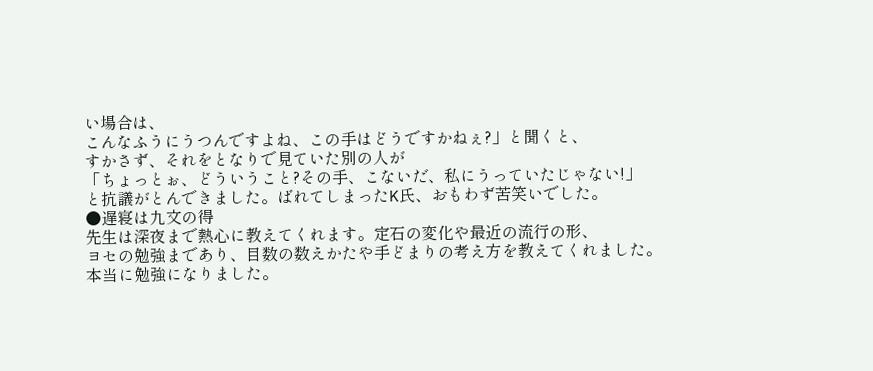い場合は、
こんなふうにうつんですよね、この手はどうですかねぇ?」と聞くと、
すかさず、それをとなりで見ていた別の人が
「ちょっとぉ、どういうこと?その手、こないだ、私にうっていたじゃない!」
と抗議がとんできました。ばれてしまったK氏、おもわず苦笑いでした。
●遅寝は九文の得
先生は深夜まで熱心に教えてくれます。定石の変化や最近の流行の形、
ヨセの勉強まであり、目数の数えかたや手どまりの考え方を教えてくれました。
本当に勉強になりました。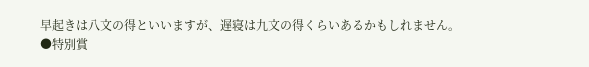早起きは八文の得といいますが、遅寝は九文の得くらいあるかもしれません。
●特別賞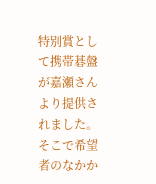特別賞として携帯碁盤が嘉瀬さんより提供されました。そこで希望者のなかか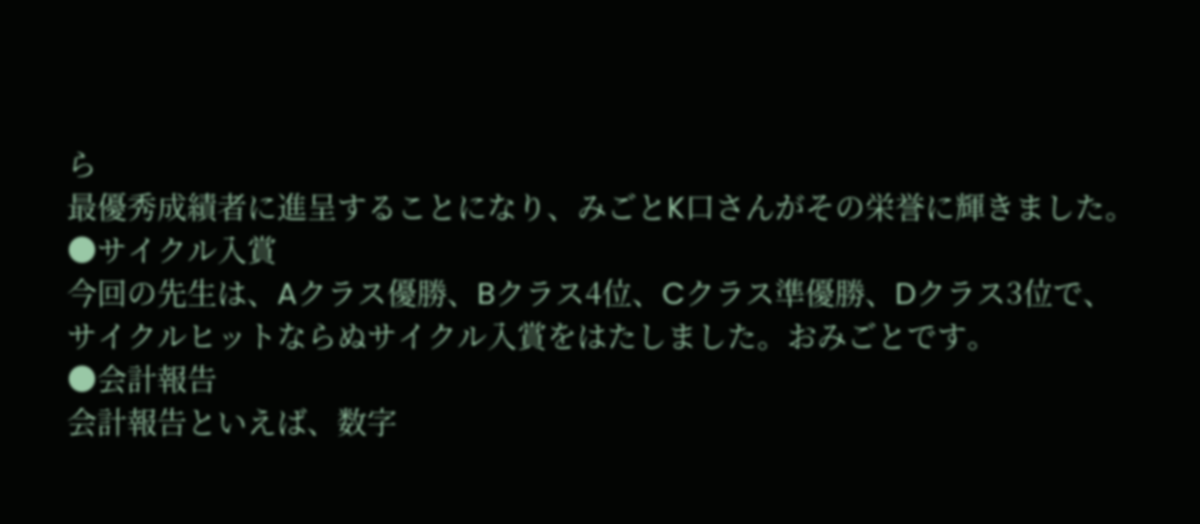ら
最優秀成績者に進呈することになり、みごとK口さんがその栄誉に輝きました。
●サイクル入賞
今回の先生は、Aクラス優勝、Bクラス4位、Cクラス準優勝、Dクラス3位で、
サイクルヒットならぬサイクル入賞をはたしました。おみごとです。
●会計報告
会計報告といえば、数字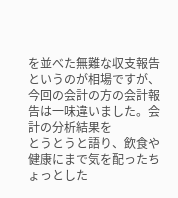を並べた無難な収支報告というのが相場ですが、
今回の会計の方の会計報告は一味違いました。会計の分析結果を
とうとうと語り、飲食や健康にまで気を配ったちょっとした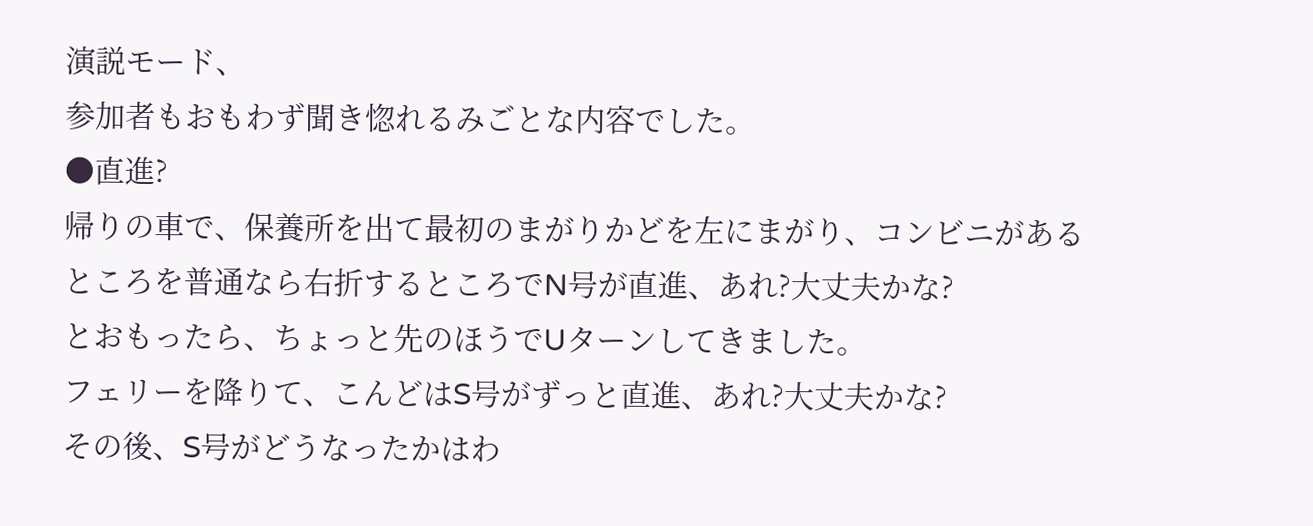演説モード、
参加者もおもわず聞き惚れるみごとな内容でした。
●直進?
帰りの車で、保養所を出て最初のまがりかどを左にまがり、コンビニがある
ところを普通なら右折するところでN号が直進、あれ?大丈夫かな?
とおもったら、ちょっと先のほうでUターンしてきました。
フェリーを降りて、こんどはS号がずっと直進、あれ?大丈夫かな?
その後、S号がどうなったかはわ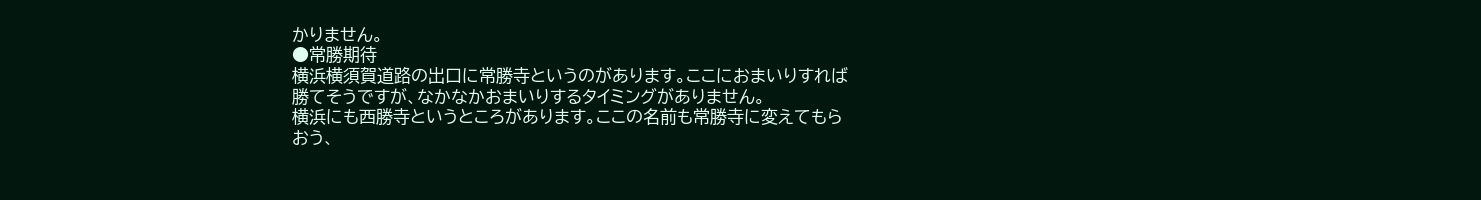かりません。
●常勝期待
横浜横須賀道路の出口に常勝寺というのがあります。ここにおまいりすれば
勝てそうですが、なかなかおまいりするタイミングがありません。
横浜にも西勝寺というところがあります。ここの名前も常勝寺に変えてもら
おう、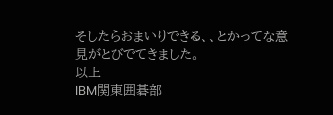そしたらおまいりできる、、とかってな意見がとびでてきました。
以上
IBM関東囲碁部